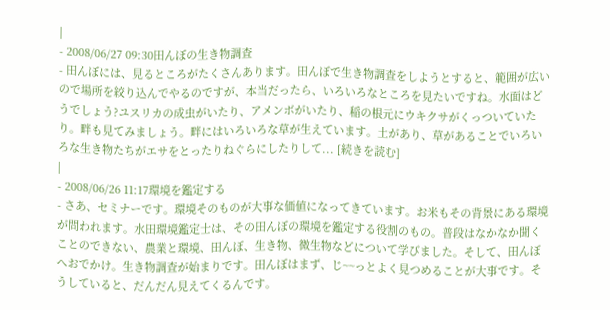|
- 2008/06/27 09:30田んぼの生き物調査
- 田んぼには、見るところがたくさんあります。田んぼで生き物調査をしようとすると、範囲が広いので場所を絞り込んでやるのですが、本当だったら、いろいろなところを見たいですね。水面はどうでしょう?ユスリカの成虫がいたり、アメンボがいたり、稲の根元にウキクサがくっついていたり。畔も見てみましょう。畔にはいろいろな草が生えています。土があり、草があることでいろいろな生き物たちがエサをとったりねぐらにしたりして... [続きを読む]
|
- 2008/06/26 11:17環境を鑑定する
- さあ、セミナーです。環境そのものが大事な価値になってきています。お米もその背景にある環境が問われます。水田環境鑑定士は、その田んぼの環境を鑑定する役割のもの。普段はなかなか聞くことのできない、農業と環境、田んぼ、生き物、微生物などについて学びました。そして、田んぼへおでかけ。生き物調査が始まりです。田んぼはまず、じ~~っとよく見つめることが大事です。そうしていると、だんだん見えてくるんです。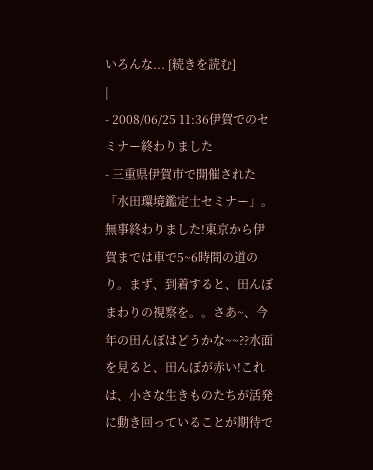いろんな... [続きを読む]
|
- 2008/06/25 11:36伊賀でのセミナー終わりました
- 三重県伊賀市で開催された「水田環境鑑定士セミナー」。無事終わりました!東京から伊賀までは車で5~6時間の道のり。まず、到着すると、田んぼまわりの視察を。。さあ~、今年の田んぼはどうかな~~??水面を見ると、田んぼが赤い!これは、小さな生きものたちが活発に動き回っていることが期待で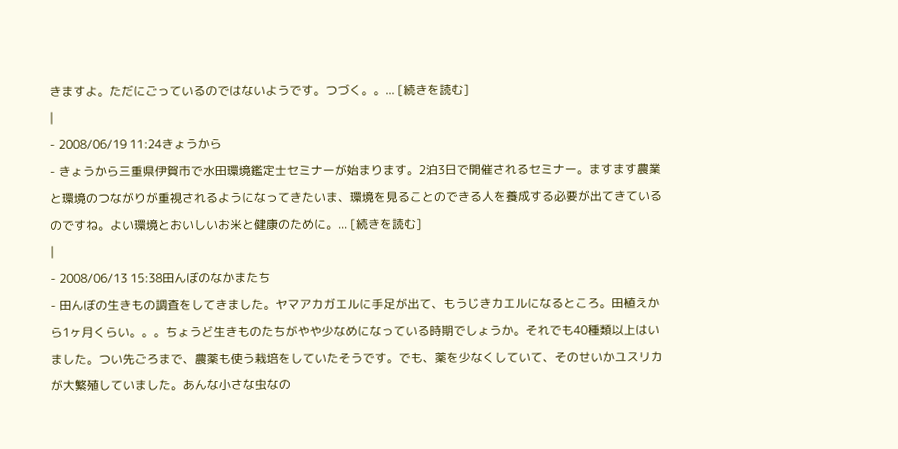きますよ。ただにごっているのではないようです。つづく。。... [続きを読む]
|
- 2008/06/19 11:24きょうから
- きょうから三重県伊賀市で水田環境鑑定士セミナーが始まります。2泊3日で開催されるセミナー。ますます農業と環境のつながりが重視されるようになってきたいま、環境を見ることのできる人を養成する必要が出てきているのですね。よい環境とおいしいお米と健康のために。... [続きを読む]
|
- 2008/06/13 15:38田んぼのなかまたち
- 田んぼの生きもの調査をしてきました。ヤマアカガエルに手足が出て、もうじきカエルになるところ。田植えから1ヶ月くらい。。。ちょうど生きものたちがやや少なめになっている時期でしょうか。それでも40種類以上はいました。つい先ごろまで、農薬も使う栽培をしていたそうです。でも、薬を少なくしていて、そのせいかユスリカが大繁殖していました。あんな小さな虫なの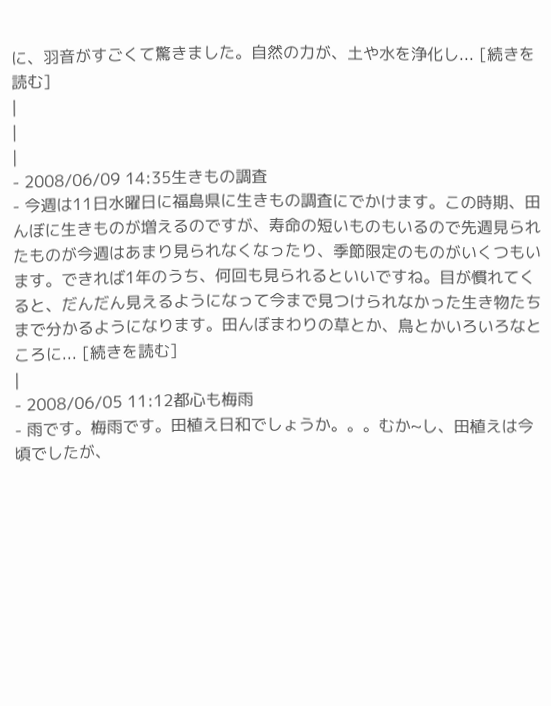に、羽音がすごくて驚きました。自然の力が、土や水を浄化し... [続きを読む]
|
|
|
- 2008/06/09 14:35生きもの調査
- 今週は11日水曜日に福島県に生きもの調査にでかけます。この時期、田んぼに生きものが増えるのですが、寿命の短いものもいるので先週見られたものが今週はあまり見られなくなったり、季節限定のものがいくつもいます。できれば1年のうち、何回も見られるといいですね。目が慣れてくると、だんだん見えるようになって今まで見つけられなかった生き物たちまで分かるようになります。田んぼまわりの草とか、鳥とかいろいろなところに... [続きを読む]
|
- 2008/06/05 11:12都心も梅雨
- 雨です。梅雨です。田植え日和でしょうか。。。むか~し、田植えは今頃でしたが、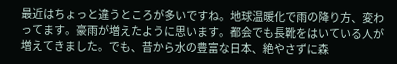最近はちょっと違うところが多いですね。地球温暖化で雨の降り方、変わってます。豪雨が増えたように思います。都会でも長靴をはいている人が増えてきました。でも、昔から水の豊富な日本、絶やさずに森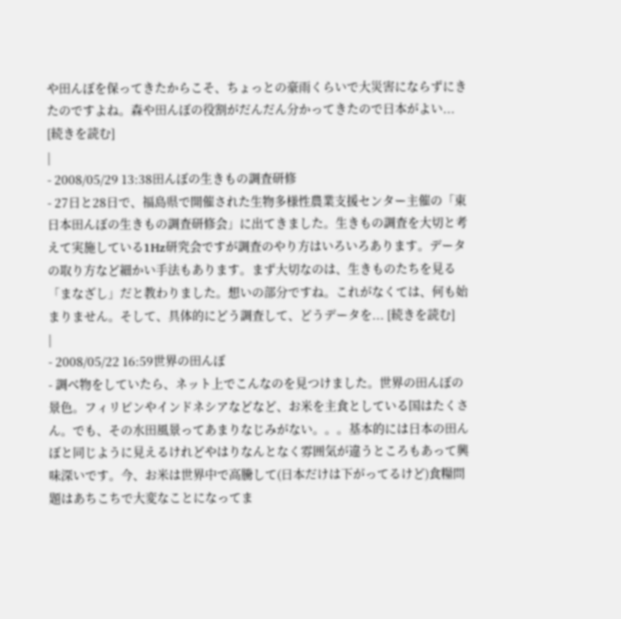や田んぼを保ってきたからこそ、ちょっとの豪雨くらいで大災害にならずにきたのですよね。森や田んぼの役割がだんだん分かってきたので日本がよい... [続きを読む]
|
- 2008/05/29 13:38田んぼの生きもの調査研修
- 27日と28日で、福島県で開催された生物多様性農業支援センター主催の「東日本田んぼの生きもの調査研修会」に出てきました。生きもの調査を大切と考えて実施している1Hz研究会ですが調査のやり方はいろいろあります。データの取り方など細かい手法もあります。まず大切なのは、生きものたちを見る「まなざし」だと教わりました。想いの部分ですね。これがなくては、何も始まりません。そして、具体的にどう調査して、どうデータを... [続きを読む]
|
- 2008/05/22 16:59世界の田んぼ
- 調べ物をしていたら、ネット上でこんなのを見つけました。世界の田んぼの景色。フィリピンやインドネシアなどなど、お米を主食としている国はたくさん。でも、その水田風景ってあまりなじみがない。。。基本的には日本の田んぼと同じように見えるけれどやはりなんとなく雰囲気が違うところもあって興味深いです。今、お米は世界中で高騰して(日本だけは下がってるけど)食糧問題はあちこちで大変なことになってま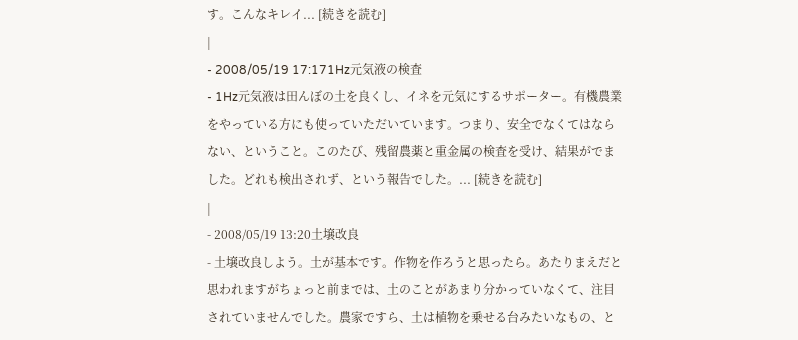す。こんなキレイ... [続きを読む]
|
- 2008/05/19 17:171Hz元気液の検査
- 1Hz元気液は田んぼの土を良くし、イネを元気にするサポーター。有機農業をやっている方にも使っていただいています。つまり、安全でなくてはならない、ということ。このたび、残留農薬と重金属の検査を受け、結果がでました。どれも検出されず、という報告でした。... [続きを読む]
|
- 2008/05/19 13:20土壌改良
- 土壌改良しよう。土が基本です。作物を作ろうと思ったら。あたりまえだと思われますがちょっと前までは、土のことがあまり分かっていなくて、注目されていませんでした。農家ですら、土は植物を乗せる台みたいなもの、と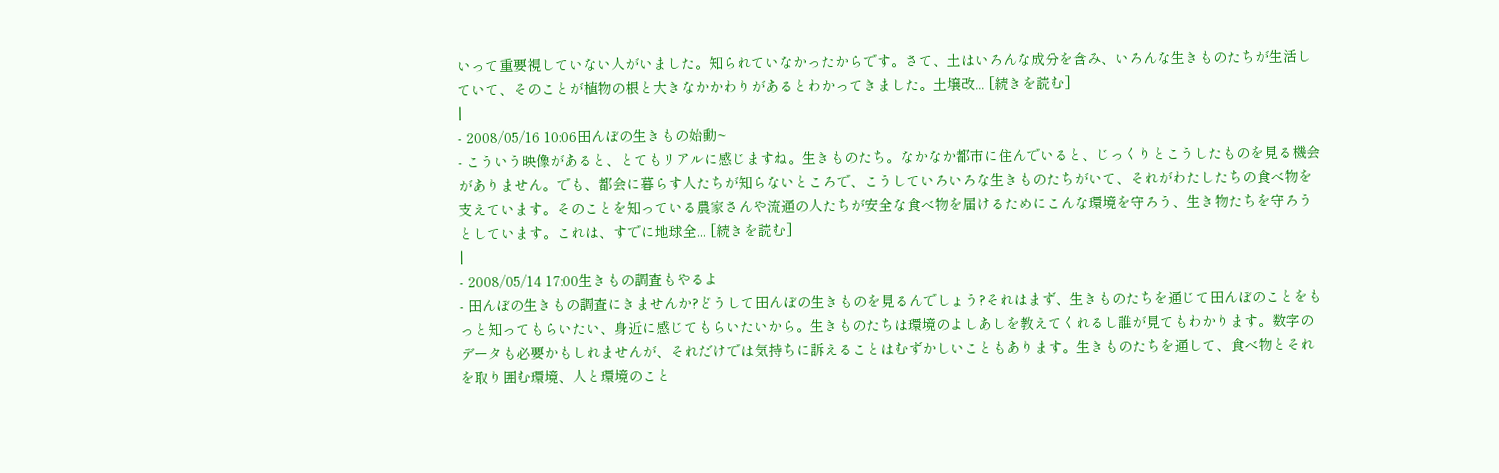いって重要視していない人がいました。知られていなかったからです。さて、土はいろんな成分を含み、いろんな生きものたちが生活していて、そのことが植物の根と大きなかかわりがあるとわかってきました。土壌改... [続きを読む]
|
- 2008/05/16 10:06田んぼの生きもの始動~
- こういう映像があると、とてもリアルに感じますね。生きものたち。なかなか都市に住んでいると、じっくりとこうしたものを見る機会がありません。でも、都会に暮らす人たちが知らないところで、こうしていろいろな生きものたちがいて、それがわたしたちの食べ物を支えています。そのことを知っている農家さんや流通の人たちが安全な食べ物を届けるためにこんな環境を守ろう、生き物たちを守ろうとしています。これは、すでに地球全... [続きを読む]
|
- 2008/05/14 17:00生きもの調査もやるよ
- 田んぼの生きもの調査にきませんか?どうして田んぼの生きものを見るんでしょう?それはまず、生きものたちを通じて田んぼのことをもっと知ってもらいたい、身近に感じてもらいたいから。生きものたちは環境のよしあしを教えてくれるし誰が見てもわかります。数字のデータも必要かもしれませんが、それだけでは気持ちに訴えることはむずかしいこともあります。生きものたちを通して、食べ物とそれを取り囲む環境、人と環境のこと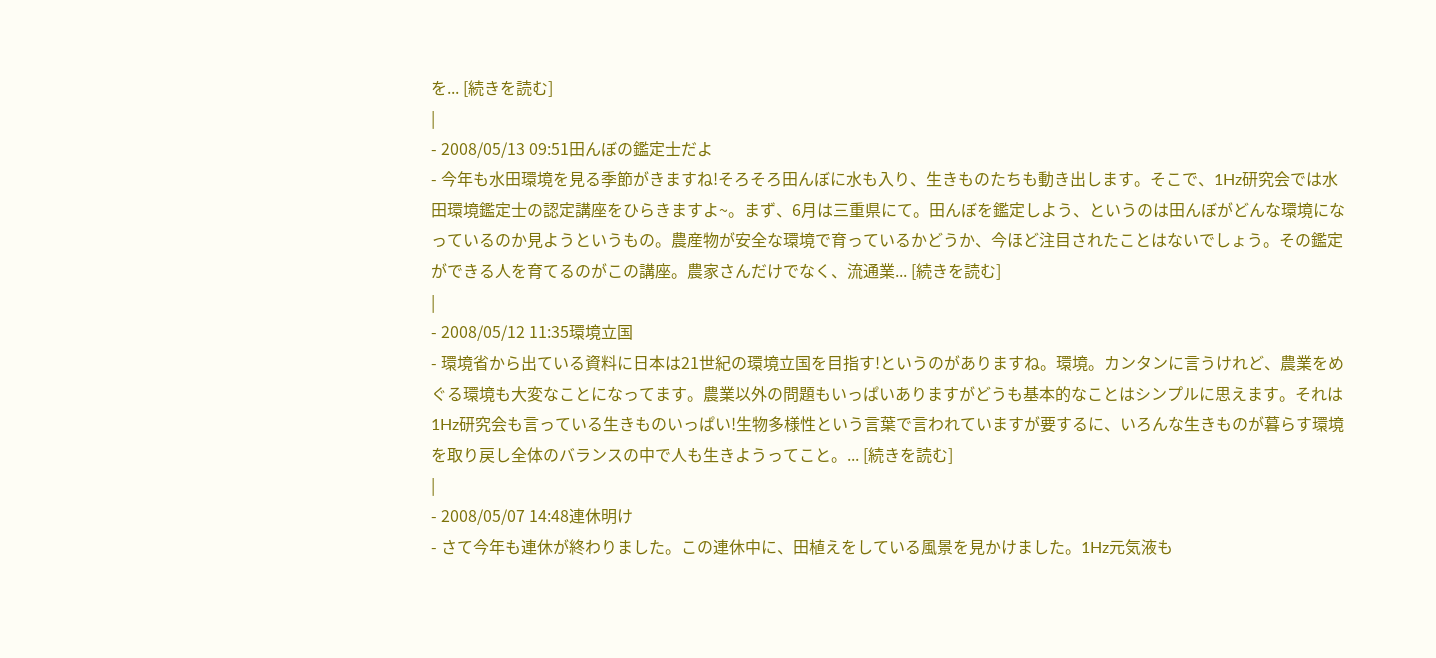を... [続きを読む]
|
- 2008/05/13 09:51田んぼの鑑定士だよ
- 今年も水田環境を見る季節がきますね!そろそろ田んぼに水も入り、生きものたちも動き出します。そこで、1Hz研究会では水田環境鑑定士の認定講座をひらきますよ~。まず、6月は三重県にて。田んぼを鑑定しよう、というのは田んぼがどんな環境になっているのか見ようというもの。農産物が安全な環境で育っているかどうか、今ほど注目されたことはないでしょう。その鑑定ができる人を育てるのがこの講座。農家さんだけでなく、流通業... [続きを読む]
|
- 2008/05/12 11:35環境立国
- 環境省から出ている資料に日本は21世紀の環境立国を目指す!というのがありますね。環境。カンタンに言うけれど、農業をめぐる環境も大変なことになってます。農業以外の問題もいっぱいありますがどうも基本的なことはシンプルに思えます。それは1Hz研究会も言っている生きものいっぱい!生物多様性という言葉で言われていますが要するに、いろんな生きものが暮らす環境を取り戻し全体のバランスの中で人も生きようってこと。... [続きを読む]
|
- 2008/05/07 14:48連休明け
- さて今年も連休が終わりました。この連休中に、田植えをしている風景を見かけました。1Hz元気液も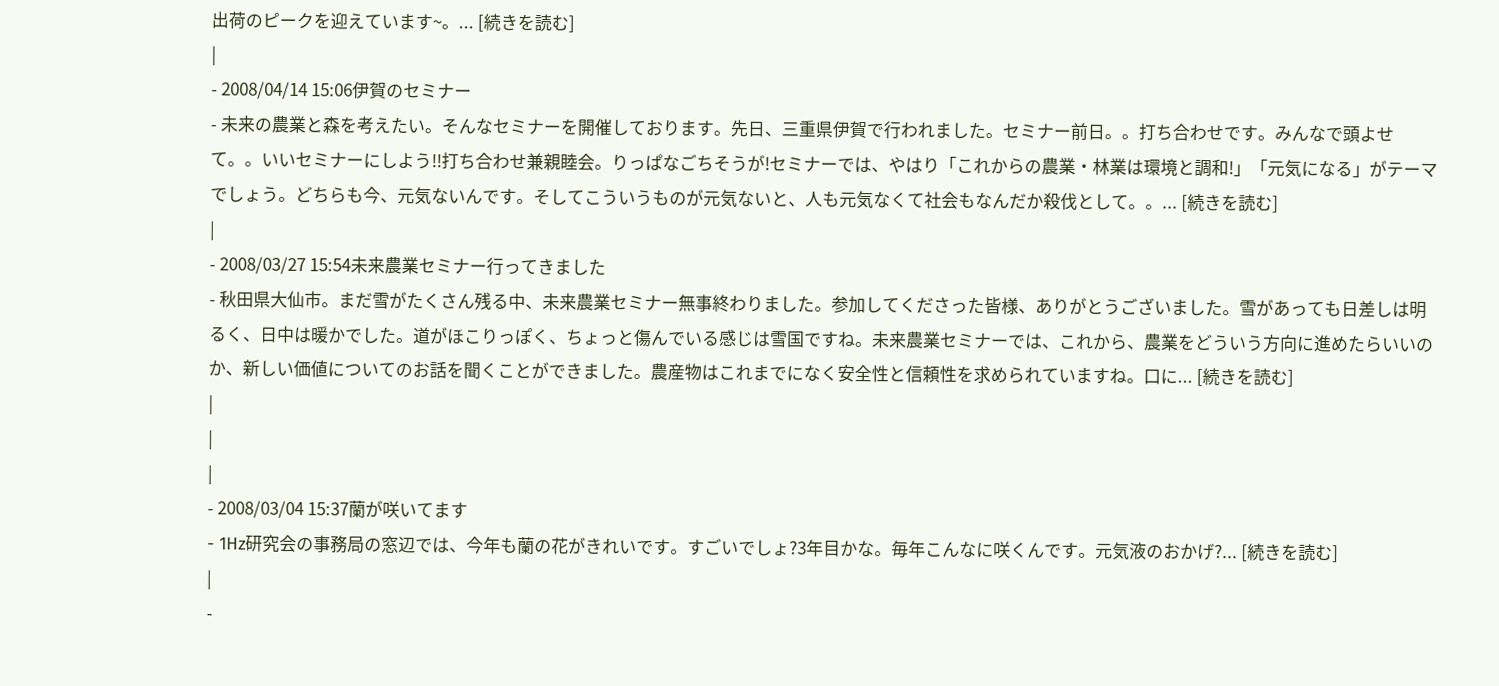出荷のピークを迎えています~。... [続きを読む]
|
- 2008/04/14 15:06伊賀のセミナー
- 未来の農業と森を考えたい。そんなセミナーを開催しております。先日、三重県伊賀で行われました。セミナー前日。。打ち合わせです。みんなで頭よせて。。いいセミナーにしよう!!打ち合わせ兼親睦会。りっぱなごちそうが!セミナーでは、やはり「これからの農業・林業は環境と調和!」「元気になる」がテーマでしょう。どちらも今、元気ないんです。そしてこういうものが元気ないと、人も元気なくて社会もなんだか殺伐として。。... [続きを読む]
|
- 2008/03/27 15:54未来農業セミナー行ってきました
- 秋田県大仙市。まだ雪がたくさん残る中、未来農業セミナー無事終わりました。参加してくださった皆様、ありがとうございました。雪があっても日差しは明るく、日中は暖かでした。道がほこりっぽく、ちょっと傷んでいる感じは雪国ですね。未来農業セミナーでは、これから、農業をどういう方向に進めたらいいのか、新しい価値についてのお話を聞くことができました。農産物はこれまでになく安全性と信頼性を求められていますね。口に... [続きを読む]
|
|
|
- 2008/03/04 15:37蘭が咲いてます
- 1Hz研究会の事務局の窓辺では、今年も蘭の花がきれいです。すごいでしょ?3年目かな。毎年こんなに咲くんです。元気液のおかげ?... [続きを読む]
|
-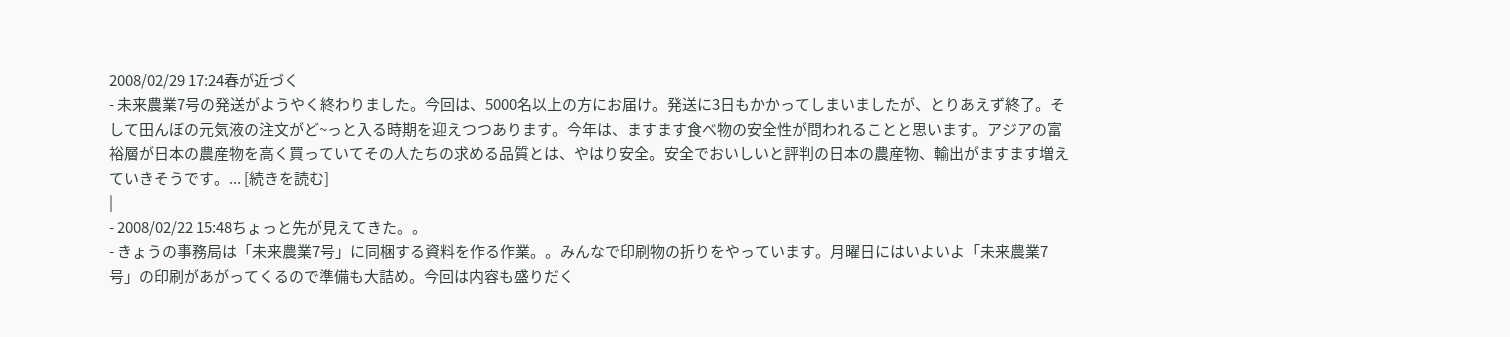2008/02/29 17:24春が近づく
- 未来農業7号の発送がようやく終わりました。今回は、5000名以上の方にお届け。発送に3日もかかってしまいましたが、とりあえず終了。そして田んぼの元気液の注文がど~っと入る時期を迎えつつあります。今年は、ますます食べ物の安全性が問われることと思います。アジアの富裕層が日本の農産物を高く買っていてその人たちの求める品質とは、やはり安全。安全でおいしいと評判の日本の農産物、輸出がますます増えていきそうです。... [続きを読む]
|
- 2008/02/22 15:48ちょっと先が見えてきた。。
- きょうの事務局は「未来農業7号」に同梱する資料を作る作業。。みんなで印刷物の折りをやっています。月曜日にはいよいよ「未来農業7号」の印刷があがってくるので準備も大詰め。今回は内容も盛りだく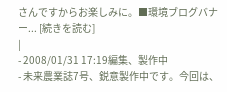さんですからお楽しみに。■環境ブログバナー... [続きを読む]
|
- 2008/01/31 17:19編集、製作中
- 未来農業誌7号、鋭意製作中です。今回は、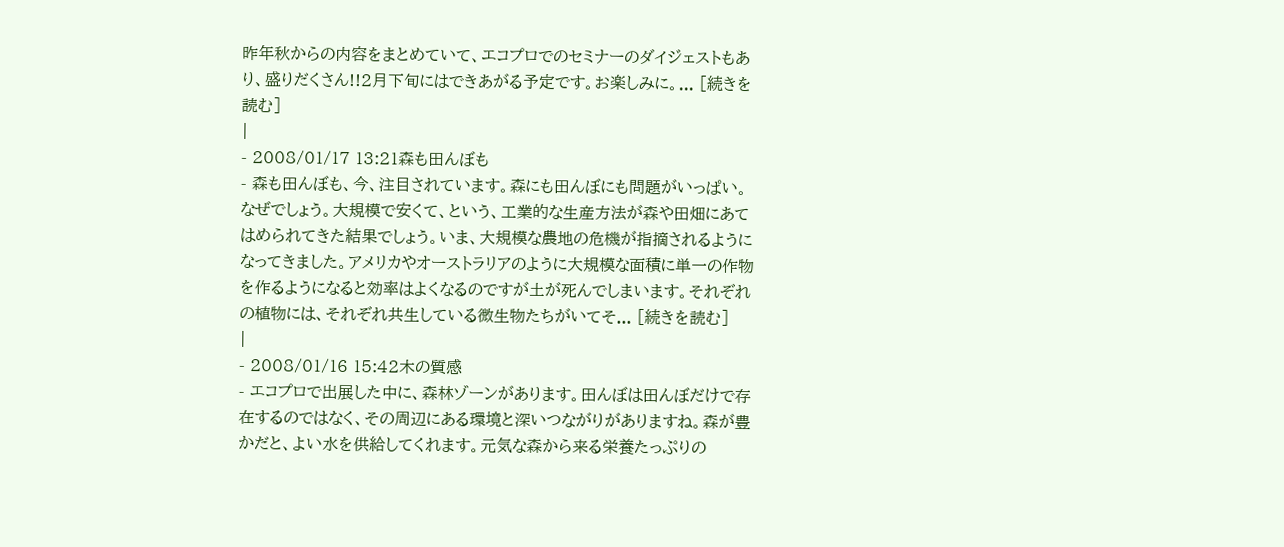昨年秋からの内容をまとめていて、エコプロでのセミナーのダイジェストもあり、盛りだくさん!!2月下旬にはできあがる予定です。お楽しみに。... [続きを読む]
|
- 2008/01/17 13:21森も田んぼも
- 森も田んぼも、今、注目されています。森にも田んぼにも問題がいっぱい。なぜでしょう。大規模で安くて、という、工業的な生産方法が森や田畑にあてはめられてきた結果でしょう。いま、大規模な農地の危機が指摘されるようになってきました。アメリカやオーストラリアのように大規模な面積に単一の作物を作るようになると効率はよくなるのですが土が死んでしまいます。それぞれの植物には、それぞれ共生している微生物たちがいてそ... [続きを読む]
|
- 2008/01/16 15:42木の質感
- エコプロで出展した中に、森林ゾーンがあります。田んぼは田んぼだけで存在するのではなく、その周辺にある環境と深いつながりがありますね。森が豊かだと、よい水を供給してくれます。元気な森から来る栄養たっぷりの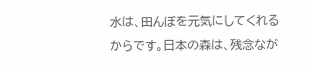水は、田んぼを元気にしてくれるからです。日本の森は、残念なが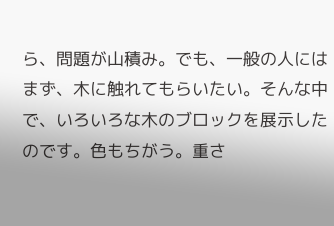ら、問題が山積み。でも、一般の人にはまず、木に触れてもらいたい。そんな中で、いろいろな木のブロックを展示したのです。色もちがう。重さ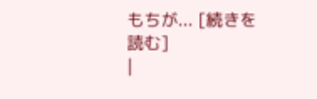もちが... [続きを読む]
|